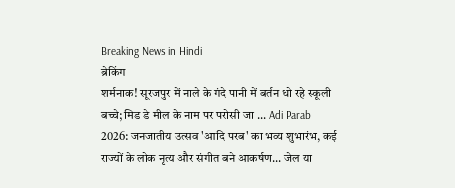Breaking News in Hindi
ब्रेकिंग
शर्मनाक! सूरजपुर में नाले के गंदे पानी में बर्तन धो रहे स्कूली बच्चे; मिड डे मील के नाम पर परोसी जा ... Adi Parab 2026: जनजातीय उत्सव 'आदि परब' का भव्य शुभारंभ, कई राज्यों के लोक नृत्य और संगीत बने आकर्षण... जेल या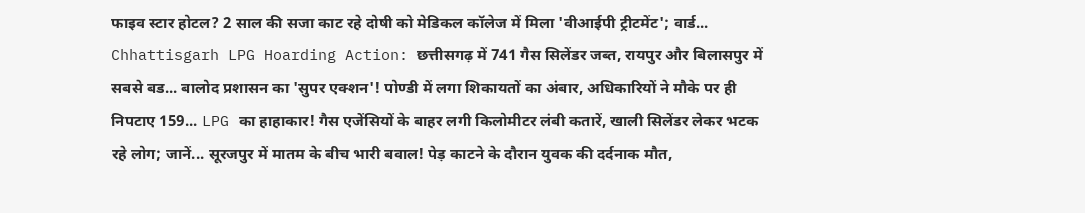फाइव स्टार होटल? 2 साल की सजा काट रहे दोषी को मेडिकल कॉलेज में मिला 'वीआईपी ट्रीटमेंट'; वार्ड... Chhattisgarh LPG Hoarding Action: छत्तीसगढ़ में 741 गैस सिलेंडर जब्त, रायपुर और बिलासपुर में सबसे बड... बालोद प्रशासन का 'सुपर एक्शन'! पोण्डी में लगा शिकायतों का अंबार, अधिकारियों ने मौके पर ही निपटाए 159... LPG का हाहाकार! गैस एजेंसियों के बाहर लगी किलोमीटर लंबी कतारें, खाली सिलेंडर लेकर भटक रहे लोग; जानें... सूरजपुर में मातम के बीच भारी बवाल! पेड़ काटने के दौरान युवक की दर्दनाक मौत,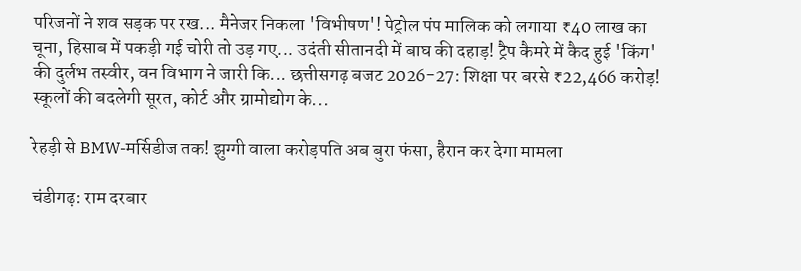परिजनों ने शव सड़क पर रख... मैनेजर निकला 'विभीषण'! पेट्रोल पंप मालिक को लगाया ₹40 लाख का चूना, हिसाब में पकड़ी गई चोरी तो उड़ गए... उदंती सीतानदी में बाघ की दहाड़! ट्रैप कैमरे में कैद हुई 'किंग' की दुर्लभ तस्वीर, वन विभाग ने जारी कि... छत्तीसगढ़ बजट 2026-27: शिक्षा पर बरसे ₹22,466 करोड़! स्कूलों की बदलेगी सूरत, कोर्ट और ग्रामोद्योग के...

रेहड़ी से BMW-मर्सिडीज तक! झुग्गी वाला करोड़पति अब बुरा फंसा, हैरान कर देगा मामला

चंडीगढ़: राम दरबार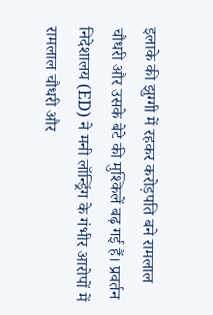इलाके की झुग्गी में रहकर करोड़पति बने रामलाल चौधरी और उसके बेटे की मुश्किलें बढ़ गई हैं। प्रवर्तन निदेशालय (ED) ने मनी लॉन्ड्रिंग के गंभीर आरोपों में रामलाल चौधरी और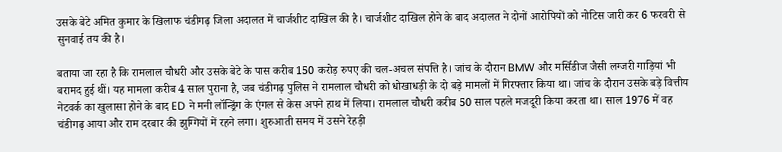उसके बेटे अमित कुमार के खिलाफ चंडीगढ़ जिला अदालत में चार्जशीट दाखिल की है। चार्जशीट दाखिल होने के बाद अदालत ने दोनों आरोपियों को नोटिस जारी कर 6 फरवरी से सुनवाई तय की है।

बताया जा रहा है कि रामलाल चौधरी और उसके बेटे के पास करीब 150 करोड़ रुपए की चल-अचल संपत्ति है। जांच के दौरान BMW और मर्सिडीज जैसी लग्जरी गाड़ियां भी बरामद हुई थीं। यह मामला करीब 4 साल पुराना है, जब चंडीगढ़ पुलिस ने रामलाल चौधरी को धोखाधड़ी के दो बड़े मामलों में गिरफ्तार किया था। जांच के दौरान उसके बड़े वित्तीय नेटवर्क का खुलासा होने के बाद ED ने मनी लॉन्ड्रिंग के एंगल से केस अपने हाथ में लिया। रामलाल चौधरी करीब 50 साल पहले मजदूरी किया करता था। साल 1976 में वह चंडीगढ़ आया और राम दरबार की झुग्गियों में रहने लगा। शुरुआती समय में उसने रेहड़ी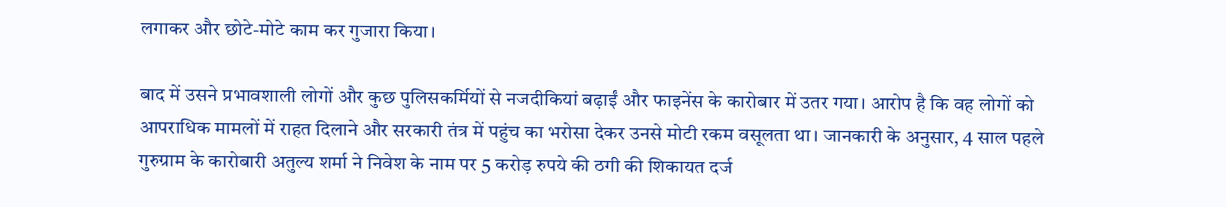लगाकर और छोटे-मोटे काम कर गुजारा किया।

बाद में उसने प्रभावशाली लोगों और कुछ पुलिसकर्मियों से नजदीकियां बढ़ाईं और फाइनेंस के कारोबार में उतर गया। आरोप है कि वह लोगों को आपराधिक मामलों में राहत दिलाने और सरकारी तंत्र में पहुंच का भरोसा देकर उनसे मोटी रकम वसूलता था। जानकारी के अनुसार, 4 साल पहले गुरुग्राम के कारोबारी अतुल्य शर्मा ने निवेश के नाम पर 5 करोड़ रुपये की ठगी की शिकायत दर्ज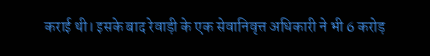कराई थी। इसके बाद रेवाड़ी के एक सेवानिवृत्त अधिकारी ने भी 6 करोड़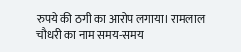रुपये की ठगी का आरोप लगाया। रामलाल चौधरी का नाम समय-समय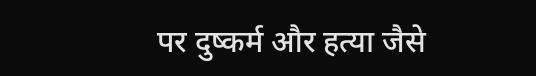पर दुष्कर्म और हत्या जैसे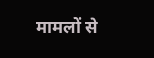मामलों से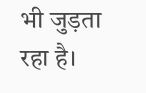भी जुड़ता रहा है।